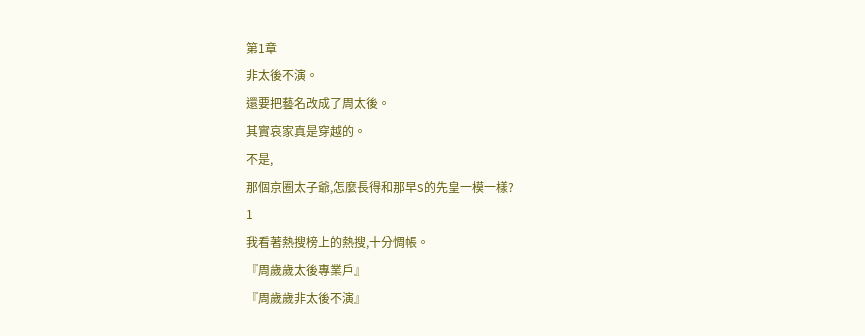第1章
非太後不演。
還要把藝名改成了周太後。
其實哀家真是穿越的。
不是,
那個京圈太子爺,怎麼長得和那早S的先皇一模一樣?
1
我看著熱搜榜上的熱搜,十分惆帳。
『周歲歲太後專業戶』
『周歲歲非太後不演』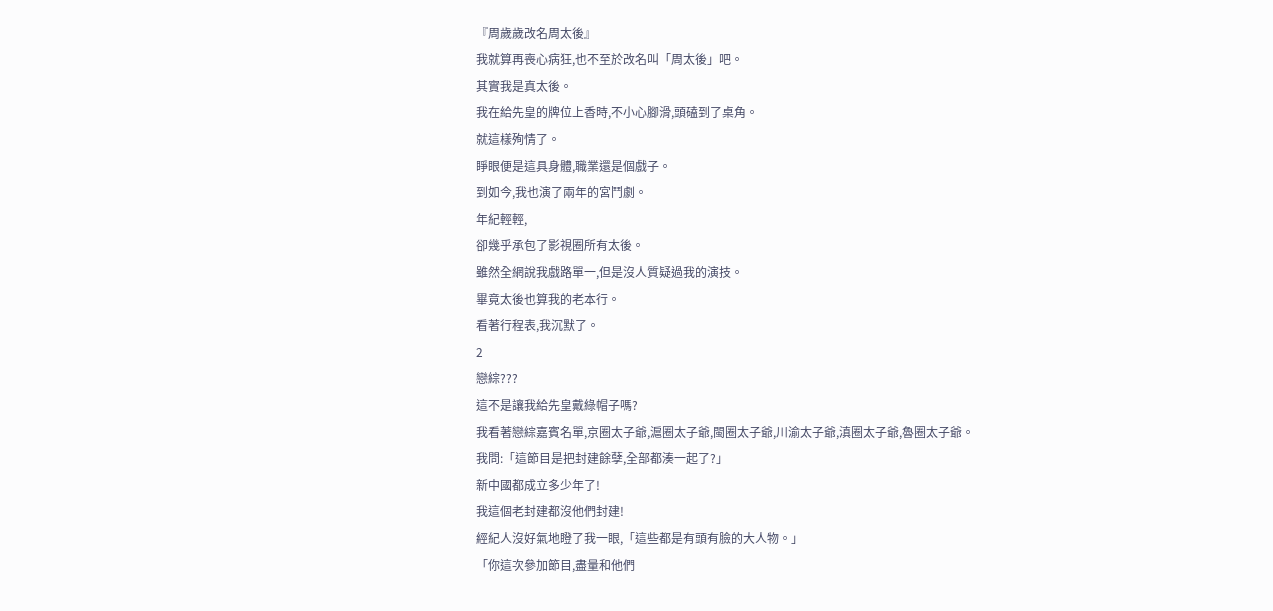『周歲歲改名周太後』
我就算再喪心病狂,也不至於改名叫「周太後」吧。
其實我是真太後。
我在給先皇的牌位上香時,不小心腳滑,頭磕到了桌角。
就這樣殉情了。
睜眼便是這具身體,職業還是個戲子。
到如今,我也演了兩年的宮鬥劇。
年紀輕輕,
卻幾乎承包了影視圈所有太後。
雖然全網說我戲路單一,但是沒人質疑過我的演技。
畢竟太後也算我的老本行。
看著行程表,我沉默了。
2
戀綜???
這不是讓我給先皇戴綠帽子嗎?
我看著戀綜嘉賓名單,京圈太子爺,滬圈太子爺,閩圈太子爺,川渝太子爺,滇圈太子爺,魯圈太子爺。
我問:「這節目是把封建餘孽,全部都湊一起了?」
新中國都成立多少年了!
我這個老封建都沒他們封建!
經紀人沒好氣地瞪了我一眼,「這些都是有頭有臉的大人物。」
「你這次參加節目,盡量和他們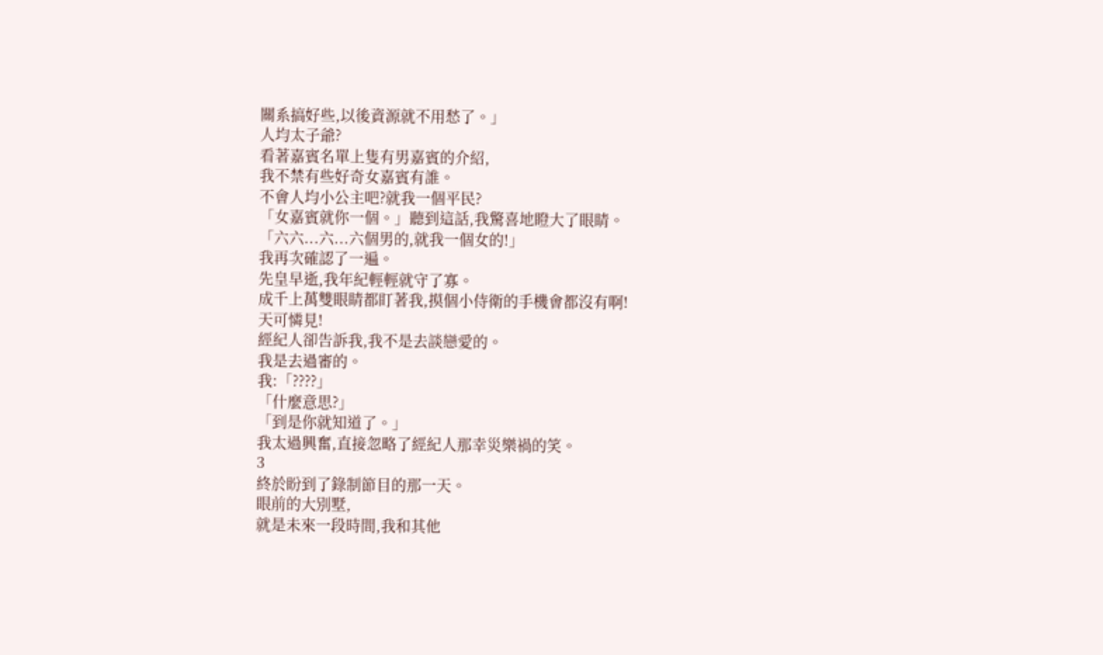關系搞好些,以後資源就不用愁了。」
人均太子爺?
看著嘉賓名單上隻有男嘉賓的介紹,
我不禁有些好奇女嘉賓有誰。
不會人均小公主吧?就我一個平民?
「女嘉賓就你一個。」聽到這話,我驚喜地瞪大了眼睛。
「六六...六...六個男的,就我一個女的!」
我再次確認了一遍。
先皇早逝,我年紀輕輕就守了寡。
成千上萬雙眼睛都盯著我,摸個小侍衛的手機會都沒有啊!
天可憐見!
經紀人卻告訴我,我不是去談戀愛的。
我是去過審的。
我:「????」
「什麼意思?」
「到是你就知道了。」
我太過興奮,直接忽略了經紀人那幸災樂禍的笑。
3
終於盼到了錄制節目的那一天。
眼前的大別墅,
就是未來一段時間,我和其他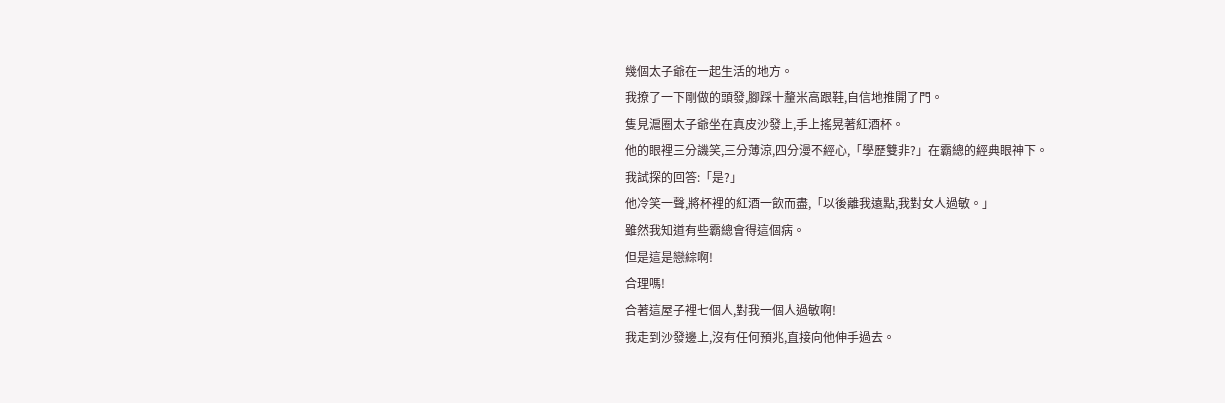幾個太子爺在一起生活的地方。
我撩了一下剛做的頭發,腳踩十釐米高跟鞋,自信地推開了門。
隻見滬圈太子爺坐在真皮沙發上,手上搖晃著紅酒杯。
他的眼裡三分譏笑,三分薄涼,四分漫不經心,「學歷雙非?」在霸總的經典眼神下。
我試探的回答:「是?」
他冷笑一聲,將杯裡的紅酒一飲而盡,「以後離我遠點,我對女人過敏。」
雖然我知道有些霸總會得這個病。
但是這是戀綜啊!
合理嗎!
合著這屋子裡七個人,對我一個人過敏啊!
我走到沙發邊上,沒有任何預兆,直接向他伸手過去。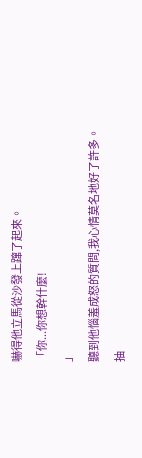嚇得他立馬從沙發上蹿了起來。
「你...你想幹什麼!
」
聽到他惱羞成怒的質問,我心情莫名地好了許多。
抽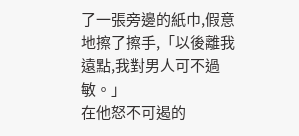了一張旁邊的紙巾,假意地擦了擦手,「以後離我遠點,我對男人可不過敏。」
在他怒不可遏的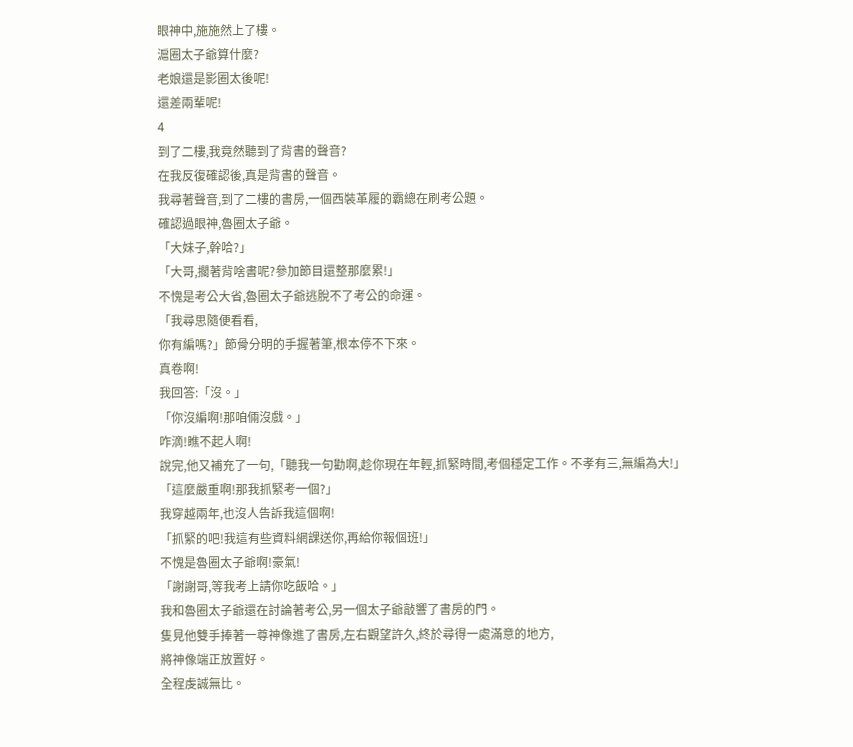眼神中,施施然上了樓。
滬圈太子爺算什麼?
老娘還是影圈太後呢!
還差兩輩呢!
4
到了二樓,我竟然聽到了背書的聲音?
在我反復確認後,真是背書的聲音。
我尋著聲音,到了二樓的書房,一個西裝革履的霸總在刷考公題。
確認過眼神,魯圈太子爺。
「大妹子,幹哈?」
「大哥,擱著背啥書呢?參加節目還整那麼累!」
不愧是考公大省,魯圈太子爺逃脫不了考公的命運。
「我尋思隨便看看,
你有編嗎?」節骨分明的手握著筆,根本停不下來。
真卷啊!
我回答:「沒。」
「你沒編啊!那咱倆沒戲。」
咋滴!瞧不起人啊!
說完,他又補充了一句,「聽我一句勸啊,趁你現在年輕,抓緊時間,考個穩定工作。不孝有三,無編為大!」
「這麼嚴重啊!那我抓緊考一個?」
我穿越兩年,也沒人告訴我這個啊!
「抓緊的吧!我這有些資料網課送你,再給你報個班!」
不愧是魯圈太子爺啊!豪氣!
「謝謝哥,等我考上請你吃飯哈。」
我和魯圈太子爺還在討論著考公,另一個太子爺敲響了書房的門。
隻見他雙手捧著一尊神像進了書房,左右觀望許久,終於尋得一處滿意的地方,
將神像端正放置好。
全程虔誠無比。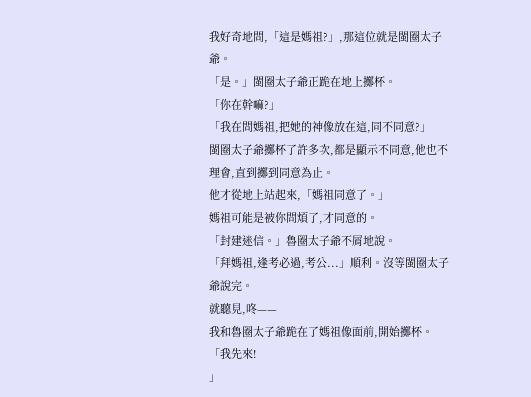我好奇地問,「這是媽祖?」,那這位就是閩圈太子爺。
「是。」閩圈太子爺正跪在地上擲杯。
「你在幹嘛?」
「我在問媽祖,把她的神像放在這,同不同意?」
閩圈太子爺擲杯了許多次,都是顯示不同意,他也不理會,直到擲到同意為止。
他才從地上站起來,「媽祖同意了。」
媽祖可能是被你問煩了,才同意的。
「封建迷信。」魯圈太子爺不屑地說。
「拜媽祖,逢考必過,考公...」順利。沒等閩圈太子爺說完。
就聽見,咚——
我和魯圈太子爺跪在了媽祖像面前,開始擲杯。
「我先來!
」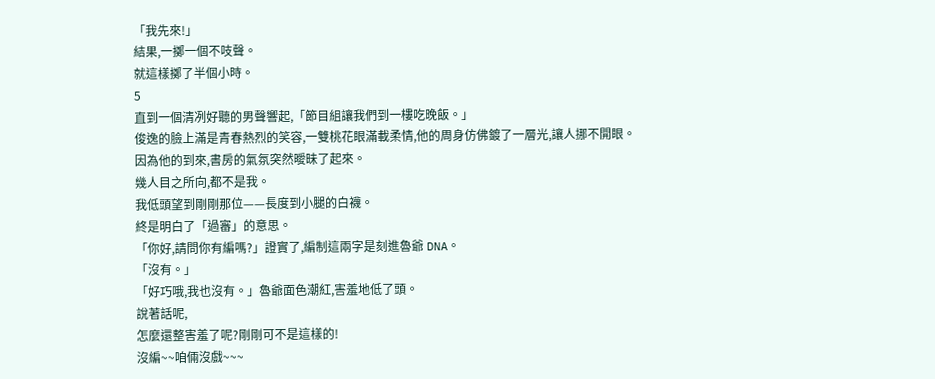「我先來!」
結果,一擲一個不吱聲。
就這樣擲了半個小時。
5
直到一個清冽好聽的男聲響起,「節目組讓我們到一樓吃晚飯。」
俊逸的臉上滿是青春熱烈的笑容,一雙桃花眼滿載柔情,他的周身仿佛鍍了一層光,讓人挪不開眼。
因為他的到來,書房的氣氛突然曖昧了起來。
幾人目之所向,都不是我。
我低頭望到剛剛那位——長度到小腿的白襪。
終是明白了「過審」的意思。
「你好,請問你有編嗎?」證實了,編制這兩字是刻進魯爺 DNA。
「沒有。」
「好巧哦,我也沒有。」魯爺面色潮紅,害羞地低了頭。
說著話呢,
怎麼還整害羞了呢?剛剛可不是這樣的!
沒編~~咱倆沒戲~~~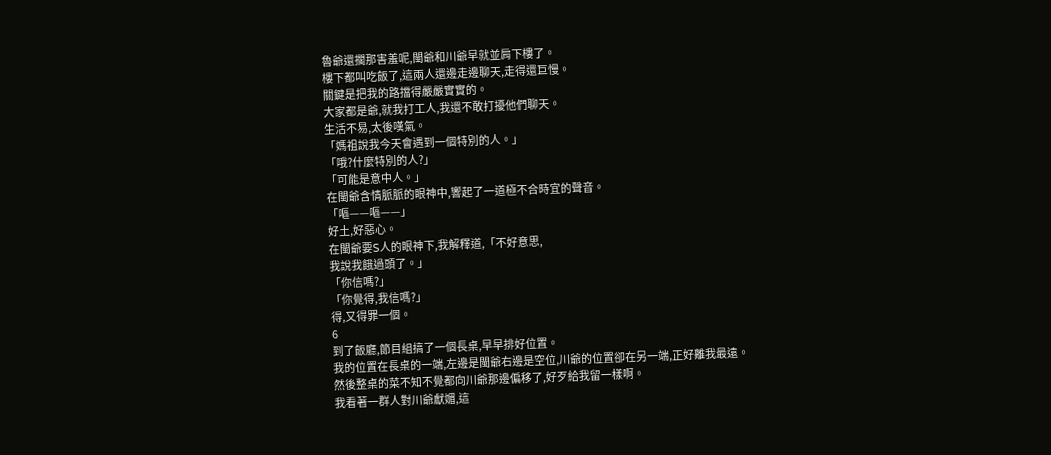魯爺還擱那害羞呢,閩爺和川爺早就並肩下樓了。
樓下都叫吃飯了,這兩人還邊走邊聊天,走得還巨慢。
關鍵是把我的路擋得嚴嚴實實的。
大家都是爺,就我打工人,我還不敢打擾他們聊天。
生活不易,太後嘆氣。
「媽祖說我今天會遇到一個特別的人。」
「哦?什麼特別的人?」
「可能是意中人。」
在閩爺含情脈脈的眼神中,響起了一道極不合時宜的聲音。
「嘔——嘔——」
好土,好惡心。
在閩爺要S人的眼神下,我解釋道,「不好意思,
我說我餓過頭了。」
「你信嗎?」
「你覺得,我信嗎?」
得,又得罪一個。
6
到了飯廳,節目組搞了一個長桌,早早排好位置。
我的位置在長桌的一端,左邊是閩爺右邊是空位,川爺的位置卻在另一端,正好離我最遠。
然後整桌的菜不知不覺都向川爺那邊偏移了,好歹給我留一樣啊。
我看著一群人對川爺獻媚,這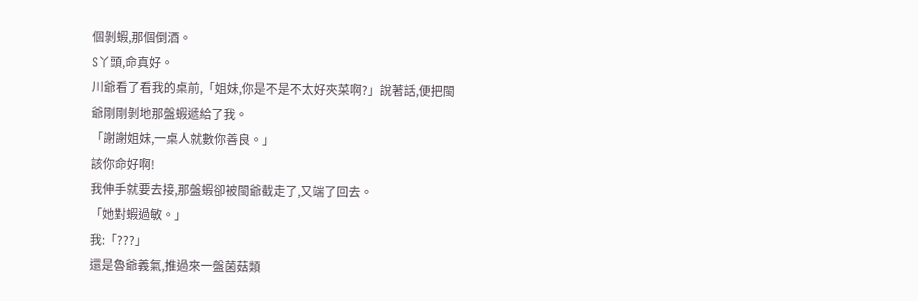個剝蝦,那個倒酒。
S丫頭,命真好。
川爺看了看我的桌前,「姐妹,你是不是不太好夾菜啊?」說著話,便把閩爺剛剛剝地那盤蝦遞給了我。
「謝謝姐妹,一桌人就數你善良。」
該你命好啊!
我伸手就要去接,那盤蝦卻被閩爺截走了,又端了回去。
「她對蝦過敏。」
我:「???」
還是魯爺義氣,推過來一盤菌菇類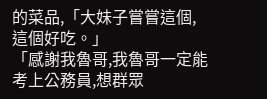的菜品,「大妹子嘗嘗這個,這個好吃。」
「感謝我魯哥,我魯哥一定能考上公務員,想群眾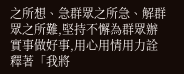之所想、急群眾之所急、解群眾之所難,堅持不懈為群眾辦實事做好事,用心用情用力詮釋著「我將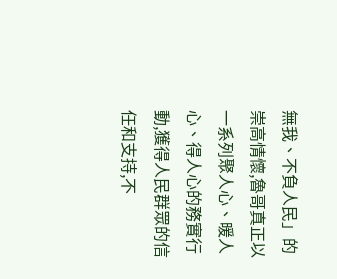無我、不負人民」的崇高情懷,魯哥真正以一系列聚人心、暖人心、得人心的務實行動,獲得人民群眾的信任和支持,不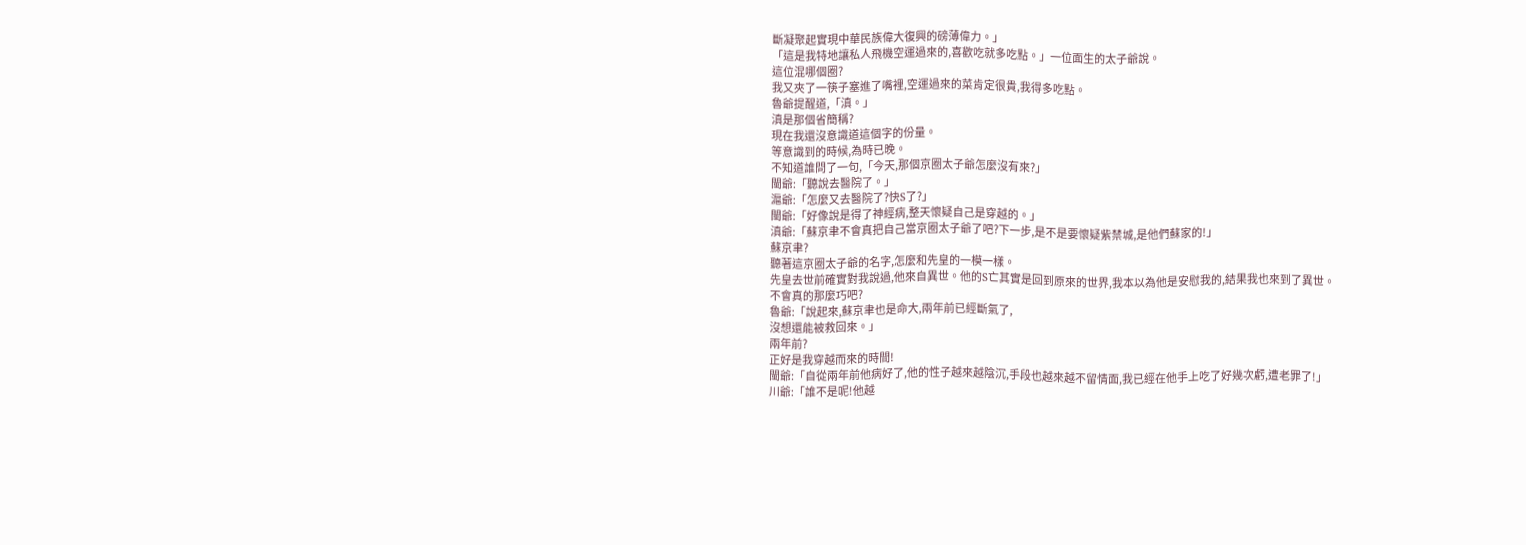斷凝聚起實現中華民族偉大復興的磅薄偉力。」
「這是我特地讓私人飛機空運過來的,喜歡吃就多吃點。」一位面生的太子爺說。
這位混哪個圈?
我又夾了一筷子塞進了嘴裡,空運過來的菜肯定很貴,我得多吃點。
魯爺提醒道,「滇。」
滇是那個省簡稱?
現在我還沒意識道這個字的份量。
等意識到的時候,為時已晚。
不知道誰問了一句,「今天,那個京圈太子爺怎麼沒有來?」
閩爺:「聽說去醫院了。」
滬爺:「怎麼又去醫院了?快S了?」
閩爺:「好像說是得了神經病,整天懷疑自己是穿越的。」
滇爺:「蘇京聿不會真把自己當京圈太子爺了吧?下一步,是不是要懷疑紫禁城,是他們蘇家的!」
蘇京聿?
聽著這京圈太子爺的名字,怎麼和先皇的一模一樣。
先皇去世前確實對我說過,他來自異世。他的S亡其實是回到原來的世界,我本以為他是安慰我的,結果我也來到了異世。
不會真的那麼巧吧?
魯爺:「說起來,蘇京聿也是命大,兩年前已經斷氣了,
沒想還能被救回來。」
兩年前?
正好是我穿越而來的時間!
閩爺:「自從兩年前他病好了,他的性子越來越陰沉,手段也越來越不留情面,我已經在他手上吃了好幾次虧,遭老罪了!」
川爺:「誰不是呢!他越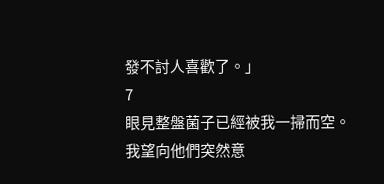發不討人喜歡了。」
7
眼見整盤菌子已經被我一掃而空。
我望向他們突然意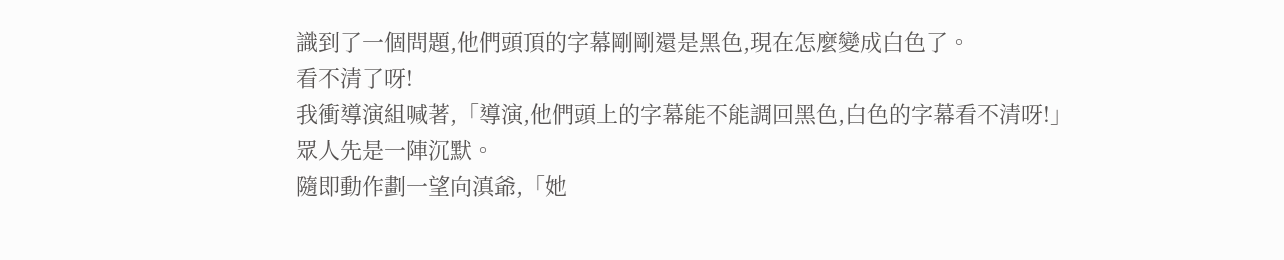識到了一個問題,他們頭頂的字幕剛剛還是黑色,現在怎麼變成白色了。
看不清了呀!
我衝導演組喊著,「導演,他們頭上的字幕能不能調回黑色,白色的字幕看不清呀!」
眾人先是一陣沉默。
隨即動作劃一望向滇爺,「她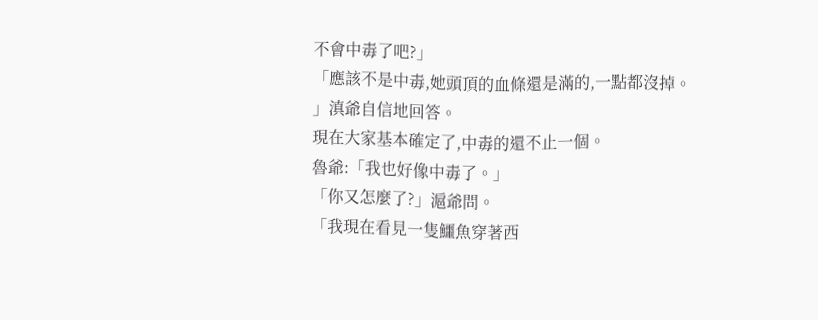不會中毒了吧?」
「應該不是中毒,她頭頂的血條還是滿的,一點都沒掉。
」滇爺自信地回答。
現在大家基本確定了,中毒的還不止一個。
魯爺:「我也好像中毒了。」
「你又怎麼了?」滬爺問。
「我現在看見一隻鱷魚穿著西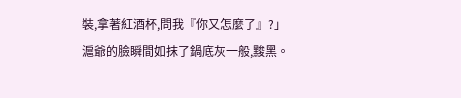裝,拿著紅酒杯,問我『你又怎麼了』?」
滬爺的臉瞬間如抹了鍋底灰一般,黢黑。